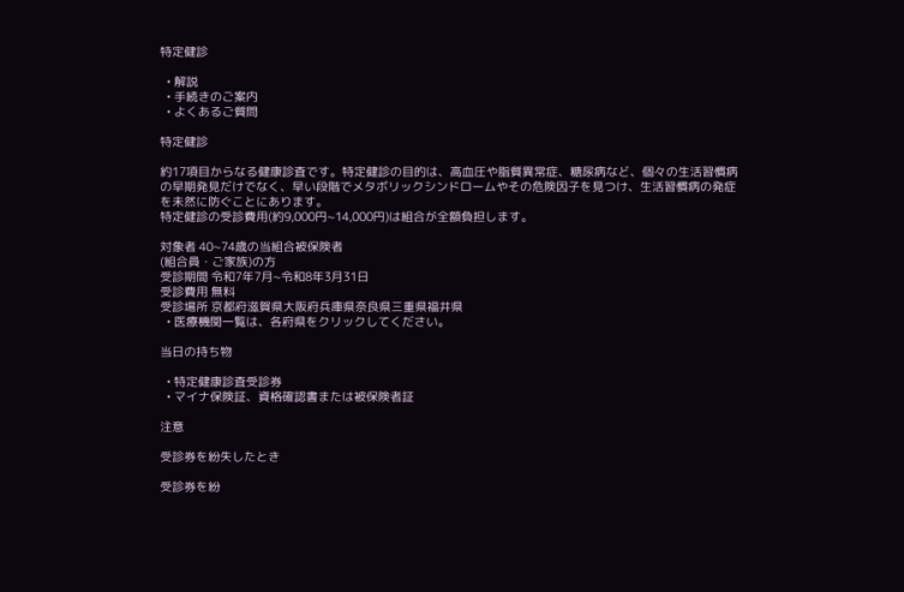特定健診

  • 解説
  • 手続きのご案内
  • よくあるご質問

特定健診

約17項目からなる健康診査です。特定健診の目的は、高血圧や脂質異常症、糖尿病など、個々の生活習慣病の早期発見だけでなく、早い段階でメタボリックシンドロームやその危険因子を見つけ、生活習慣病の発症を未然に防ぐことにあります。
特定健診の受診費用(約9,000円~14,000円)は組合が全額負担します。

対象者 40~74歳の当組合被保険者
(組合員・ご家族)の方
受診期間 令和7年7月~令和8年3月31日
受診費用 無料
受診場所 京都府滋賀県大阪府兵庫県奈良県三重県福井県
  • 医療機関一覧は、各府県をクリックしてください。

当日の持ち物

  • 特定健康診査受診券
  • マイナ保険証、資格確認書または被保険者証

注意

受診券を紛失したとき

受診券を紛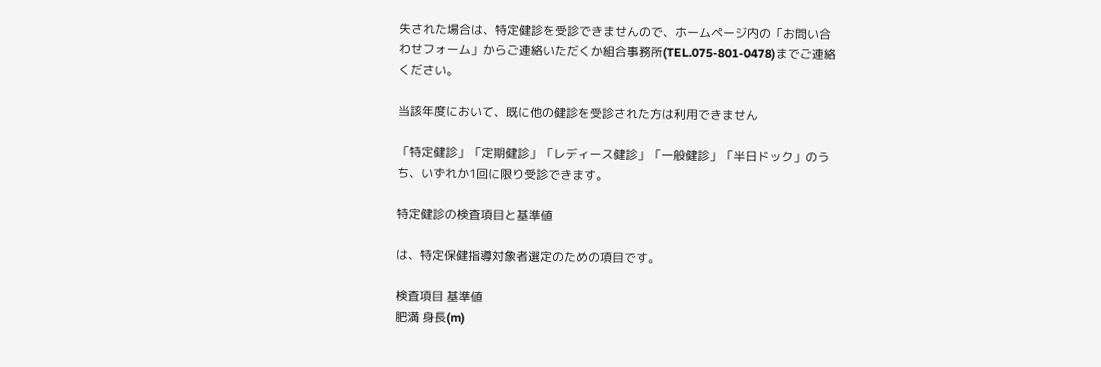失された場合は、特定健診を受診できませんので、ホームページ内の「お問い合わせフォーム」からご連絡いただくか組合事務所(TEL.075-801-0478)までご連絡ください。

当該年度において、既に他の健診を受診された方は利用できません

「特定健診」「定期健診」「レディース健診」「一般健診」「半日ドック」のうち、いずれか1回に限り受診できます。

特定健診の検査項目と基準値

は、特定保健指導対象者選定のための項目です。

検査項目 基準値
肥満 身長(m)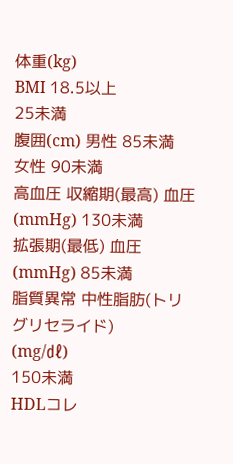体重(kg)
BMI 18.5以上
25未満
腹囲(cm) 男性 85未満
女性 90未満
高血圧 収縮期(最高) 血圧(mmHg) 130未満
拡張期(最低) 血圧(mmHg) 85未満
脂質異常 中性脂肪(トリグリセライド)
(mg/㎗)
150未満
HDLコレ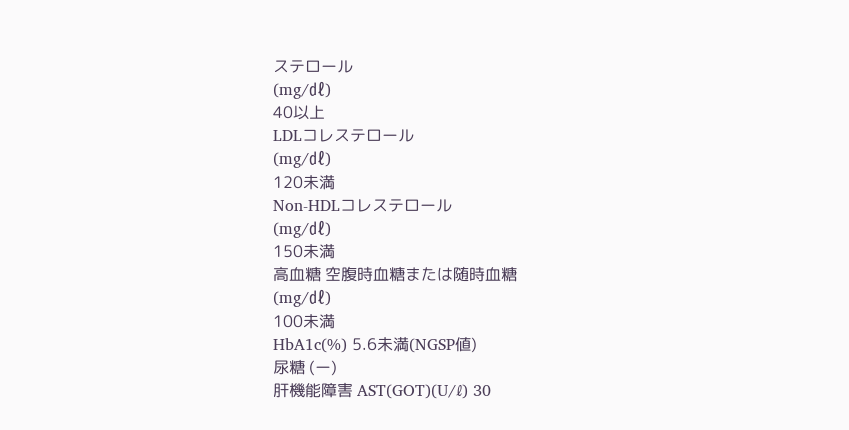ステロール
(mg/㎗)
40以上
LDLコレステロール
(mg/㎗)
120未満
Non-HDLコレステロール
(mg/㎗)
150未満
高血糖 空腹時血糖または随時血糖
(mg/㎗)
100未満
HbA1c(%) 5.6未満(NGSP値)
尿糖 (ー)
肝機能障害 AST(GOT)(U/ℓ) 30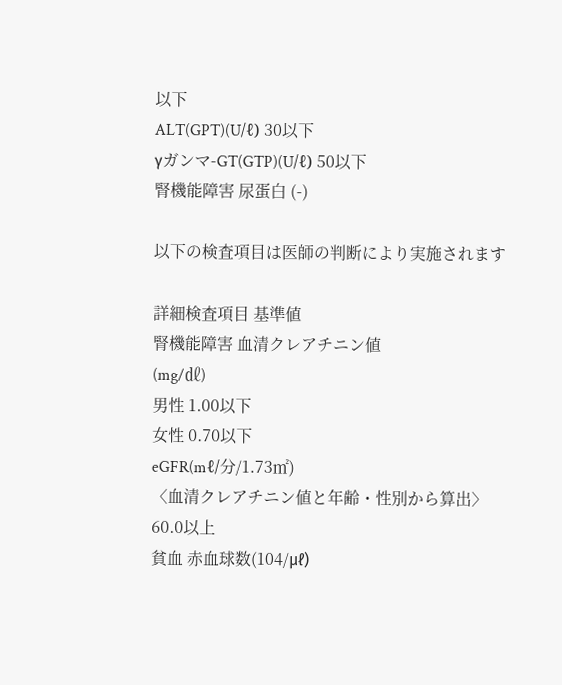以下
ALT(GPT)(U/ℓ) 30以下
γガンマ-GT(GTP)(U/ℓ) 50以下
腎機能障害 尿蛋白 (-)

以下の検査項目は医師の判断により実施されます

詳細検査項目 基準値
腎機能障害 血清クレアチニン値
(mg/㎗)
男性 1.00以下
女性 0.70以下
eGFR(mℓ/分/1.73㎡)
〈血清クレアチニン値と年齢・性別から算出〉
60.0以上
貧血 赤血球数(104/μℓ)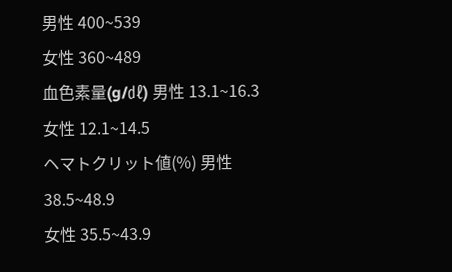男性 400~539
女性 360~489
血色素量(g/㎗) 男性 13.1~16.3
女性 12.1~14.5
ヘマトクリット値(%) 男性 38.5~48.9
女性 35.5~43.9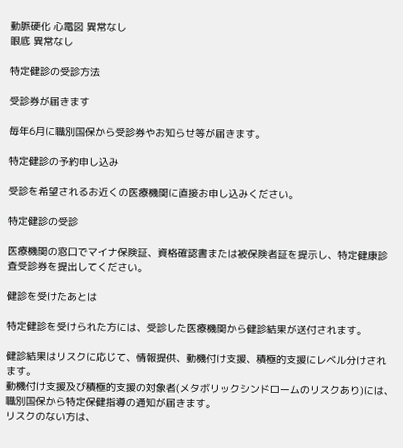動脈硬化 心電図 異常なし
眼底 異常なし

特定健診の受診方法

受診券が届きます

毎年6月に職別国保から受診券やお知らせ等が届きます。

特定健診の予約申し込み

受診を希望されるお近くの医療機関に直接お申し込みください。

特定健診の受診

医療機関の窓口でマイナ保険証、資格確認書または被保険者証を提示し、特定健康診査受診券を提出してください。

健診を受けたあとは

特定健診を受けられた方には、受診した医療機関から健診結果が送付されます。

健診結果はリスクに応じて、情報提供、動機付け支援、積極的支援にレベル分けされます。
動機付け支援及び積極的支援の対象者(メタボリックシンドロームのリスクあり)には、職別国保から特定保健指導の通知が届きます。
リスクのない方は、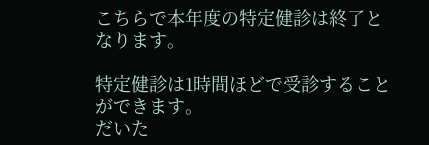こちらで本年度の特定健診は終了となります。

特定健診は1時間ほどで受診することができます。
だいた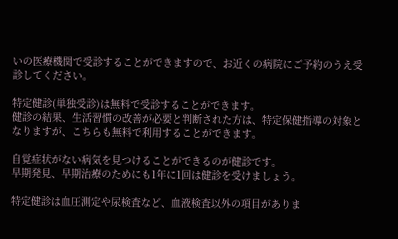いの医療機関で受診することができますので、お近くの病院にご予約のうえ受診してください。

特定健診(単独受診)は無料で受診することができます。
健診の結果、生活習慣の改善が必要と判断された方は、特定保健指導の対象となりますが、こちらも無料で利用することができます。

自覚症状がない病気を見つけることができるのが健診です。
早期発見、早期治療のためにも1年に1回は健診を受けましょう。

特定健診は血圧測定や尿検査など、血液検査以外の項目がありま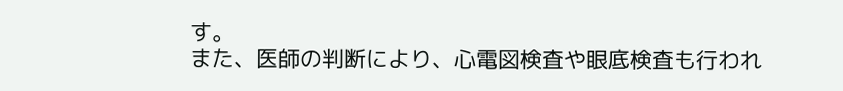す。
また、医師の判断により、心電図検査や眼底検査も行われ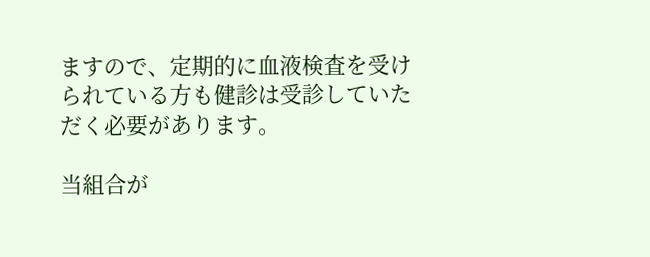ますので、定期的に血液検査を受けられている方も健診は受診していただく必要があります。

当組合が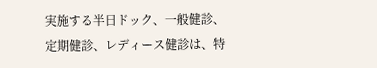実施する半日ドック、一般健診、定期健診、レディース健診は、特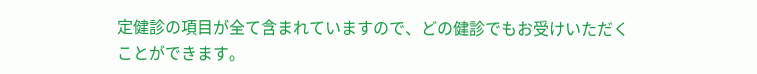定健診の項目が全て含まれていますので、どの健診でもお受けいただくことができます。